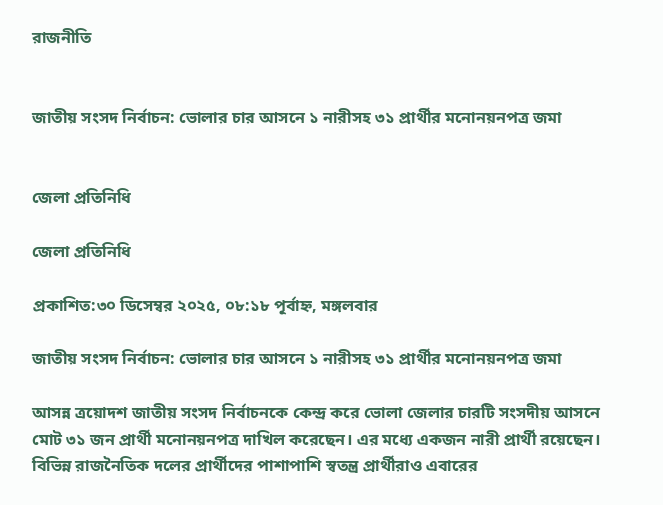রাজনীতি


জাতীয় সংসদ নির্বাচন: ভোলার চার আসনে ১ নারীসহ ৩১ প্রার্থীর মনোনয়নপত্র জমা


জেলা প্রতিনিধি

জেলা প্রতিনিধি

প্রকাশিত:৩০ ডিসেম্বর ২০২৫, ০৮:১৮ পূর্বাহ্ন, মঙ্গলবার

জাতীয় সংসদ নির্বাচন: ভোলার চার আসনে ১ নারীসহ ৩১ প্রার্থীর মনোনয়নপত্র জমা

আসন্ন ত্রয়োদশ জাতীয় সংসদ নির্বাচনকে কেন্দ্র করে ভোলা জেলার চারটি সংসদীয় আসনে মোট ৩১ জন প্রার্থী মনোনয়নপত্র দাখিল করেছেন। এর মধ্যে একজন নারী প্রার্থী রয়েছেন। বিভিন্ন রাজনৈতিক দলের প্রার্থীদের পাশাপাশি স্বতন্ত্র প্রার্থীরাও এবারের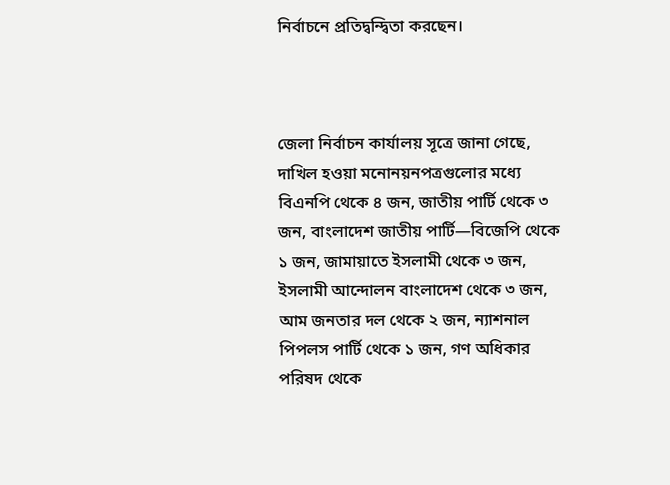নির্বাচনে প্রতিদ্বন্দ্বিতা করছেন।



জেলা নির্বাচন কার্যালয় সূত্রে জানা গেছে, দাখিল হওয়া মনোনয়নপত্রগুলোর মধ্যে বিএনপি থেকে ৪ জন, জাতীয় পার্টি থেকে ৩ জন, বাংলাদেশ জাতীয় পার্টি—বিজেপি থেকে ১ জন, জামায়াতে ইসলামী থেকে ৩ জন, ইসলামী আন্দোলন বাংলাদেশ থেকে ৩ জন, আম জনতার দল থেকে ২ জন, ন্যাশনাল পিপলস পার্টি থেকে ১ জন, গণ অধিকার পরিষদ থেকে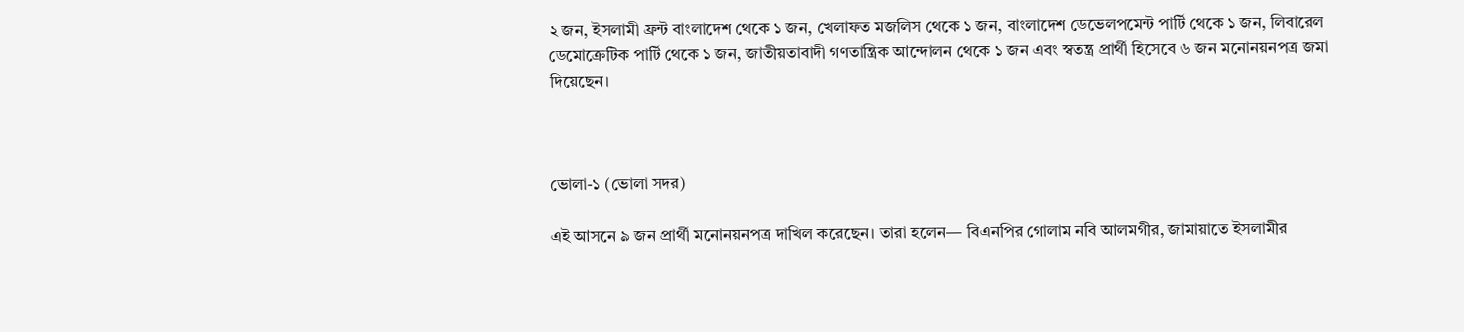২ জন, ইসলামী ফ্রন্ট বাংলাদেশ থেকে ১ জন, খেলাফত মজলিস থেকে ১ জন, বাংলাদেশ ডেভেলপমেন্ট পার্টি থেকে ১ জন, লিবারেল ডেমোক্রেটিক পার্টি থেকে ১ জন, জাতীয়তাবাদী গণতান্ত্রিক আন্দোলন থেকে ১ জন এবং স্বতন্ত্র প্রার্থী হিসেবে ৬ জন মনোনয়নপত্র জমা দিয়েছেন।



ভোলা-১ (ভোলা সদর)

এই আসনে ৯ জন প্রার্থী মনোনয়নপত্র দাখিল করেছেন। তারা হলেন— বিএনপির গোলাম নবি আলমগীর, জামায়াতে ইসলামীর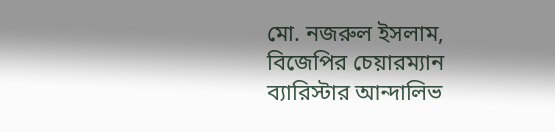মো. নজরুল ইসলাম, বিজেপির চেয়ারম্যান ব্যারিস্টার আন্দালিভ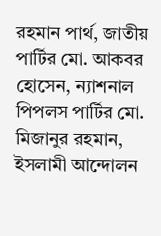রহমান পার্থ, জাতীয় পার্টির মো. আকবর হোসেন, ন্যাশনাল পিপলস পার্টির মো. মিজানুর রহমান, ইসলামী আন্দোলন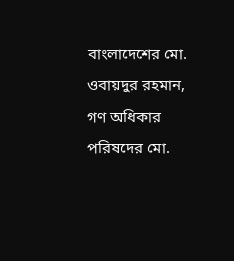বাংলাদেশের মো. ওবায়দুর রহমান, গণ অধিকার পরিষদের মো.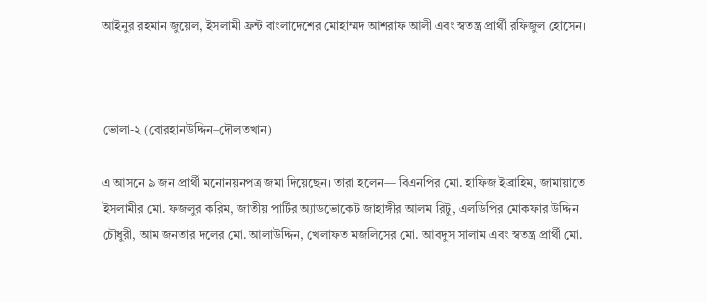আইনুর রহমান জুয়েল, ইসলামী ফ্রন্ট বাংলাদেশের মোহাম্মদ আশরাফ আলী এবং স্বতন্ত্র প্রার্থী রফিজুল হোসেন।



ভোলা-২ (বোরহানউদ্দিন–দৌলতখান)

এ আসনে ৯ জন প্রার্থী মনোনয়নপত্র জমা দিয়েছেন। তারা হলেন— বিএনপির মো. হাফিজ ইব্রাহিম, জামায়াতে ইসলামীর মো. ফজলুর করিম, জাতীয় পার্টির অ্যাডভোকেট জাহাঙ্গীর আলম রিটু, এলডিপির মোকফার উদ্দিন চৌধুরী, আম জনতার দলের মো. আলাউদ্দিন, খেলাফত মজলিসের মো. আবদুস সালাম এবং স্বতন্ত্র প্রার্থী মো.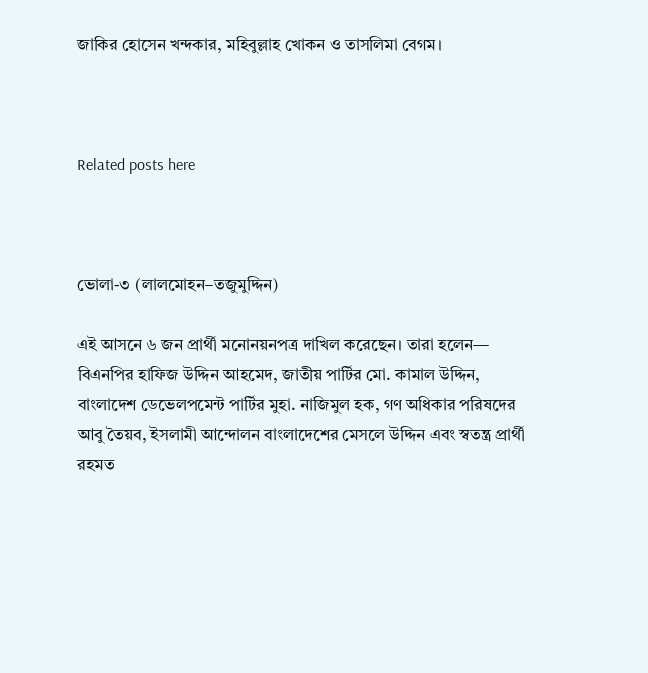জাকির হোসেন খন্দকার, মহিবুল্লাহ খোকন ও তাসলিমা বেগম।



Related posts here



ভোলা-৩ (লালমোহন–তজুমুদ্দিন)

এই আসনে ৬ জন প্রার্থী মনোনয়নপত্র দাখিল করেছেন। তারা হলেন— বিএনপির হাফিজ উদ্দিন আহমেদ, জাতীয় পার্টির মো. কামাল উদ্দিন, বাংলাদেশ ডেভেলপমেন্ট পার্টির মুহা. নাজিমুল হক, গণ অধিকার পরিষদের আবু তৈয়ব, ইসলামী আন্দোলন বাংলাদেশের মেসলে উদ্দিন এবং স্বতন্ত্র প্রার্থী রহমত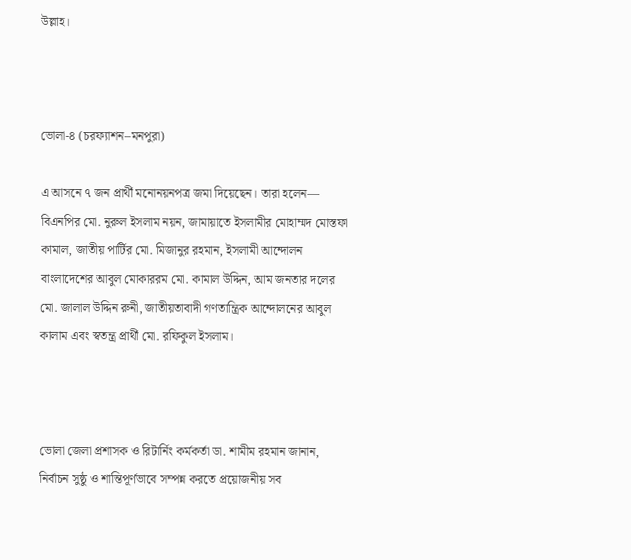উল্লাহ।



ভোলা-৪ (চরফ্যাশন–মনপুরা)

এ আসনে ৭ জন প্রার্থী মনোনয়নপত্র জমা দিয়েছেন। তারা হলেন— বিএনপির মো. নুরুল ইসলাম নয়ন, জামায়াতে ইসলামীর মোহাম্মদ মোস্তফা কামাল, জাতীয় পার্টির মো. মিজানুর রহমান, ইসলামী আন্দোলন বাংলাদেশের আবুল মোকাররম মো. কামাল উদ্দিন, আম জনতার দলের মো. জালাল উদ্দিন রুনী, জাতীয়তাবাদী গণতান্ত্রিক আন্দোলনের আবুল কালাম এবং স্বতন্ত্র প্রার্থী মো. রফিকুল ইসলাম।



ভোলা জেলা প্রশাসক ও রিটার্নিং কর্মকর্তা ডা. শামীম রহমান জানান, নির্বাচন সুষ্ঠু ও শান্তিপূর্ণভাবে সম্পন্ন করতে প্রয়োজনীয় সব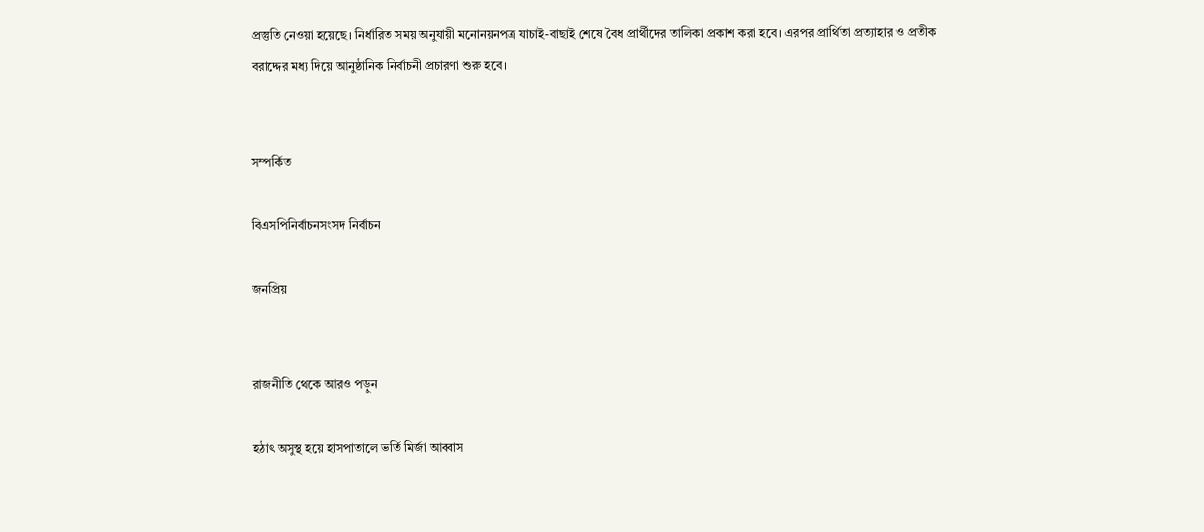প্রস্তুতি নেওয়া হয়েছে। নির্ধারিত সময় অনুযায়ী মনোনয়নপত্র যাচাই-বাছাই শেষে বৈধ প্রার্থীদের তালিকা প্রকাশ করা হবে। এরপর প্রার্থিতা প্রত্যাহার ও প্রতীক বরাদ্দের মধ্য দিয়ে আনুষ্ঠানিক নির্বাচনী প্রচারণা শুরু হবে।


সম্পর্কিত

বিএসপিনির্বাচনসংসদ নির্বাচন

জনপ্রিয়


রাজনীতি থেকে আরও পড়ুন

হঠাৎ অসুস্থ হয়ে হাসপাতালে ভর্তি মির্জা আব্বাস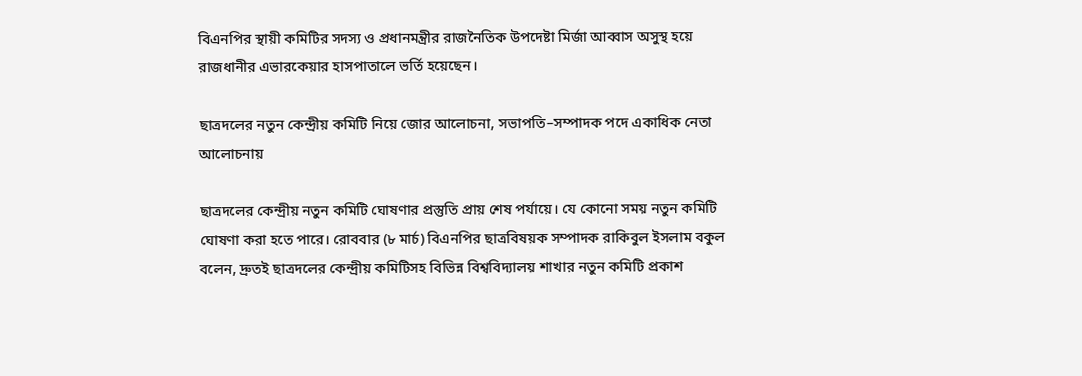বিএনপির স্থায়ী কমিটির সদস্য ও প্রধানমন্ত্রীর রাজনৈতিক উপদেষ্টা মির্জা আব্বাস অসুস্থ হয়ে রাজধানীর এভারকেয়ার হাসপাতালে ভর্তি হয়েছেন।

ছাত্রদলের নতুন কেন্দ্রীয় কমিটি নিয়ে জোর আলোচনা, সভাপতি–সম্পাদক পদে একাধিক নেতা আলোচনায়

ছাত্রদলের কেন্দ্রীয় নতুন কমিটি ঘোষণার প্রস্তুতি প্রায় শেষ পর্যায়ে। যে কোনো সময় নতুন কমিটি ঘোষণা করা হতে পারে। রোববার (৮ মার্চ) বিএনপির ছাত্রবিষয়ক সম্পাদক রাকিবুল ইসলাম বকুল বলেন, দ্রুতই ছাত্রদলের কেন্দ্রীয় কমিটিসহ বিভিন্ন বিশ্ববিদ্যালয় শাখার নতুন কমিটি প্রকাশ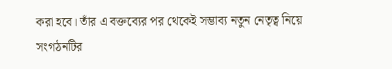করা হবে। তাঁর এ বক্তব্যের পর থেকেই সম্ভাব্য নতুন নেতৃত্ব নিয়ে সংগঠনটির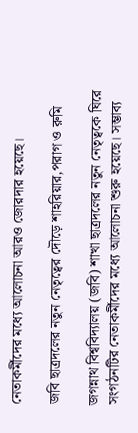নেতাকর্মীদের মধ্যে আলোচনা আরও জোরদার হয়েছে।

জবি ছাত্রদলের নতুন নেতৃত্বের দৌড়ে শাহরিয়ার,পরাগ ও রুমি

জগন্নাথ বিশ্ববিদ্যালয় (জবি) শাখা ছাত্রদলের নতুন নেতৃত্বকে ঘিরে সংগঠনটির নেতাকর্মীদের মধ্যে আলোচনা শুরু হয়েছে। সম্ভাব্য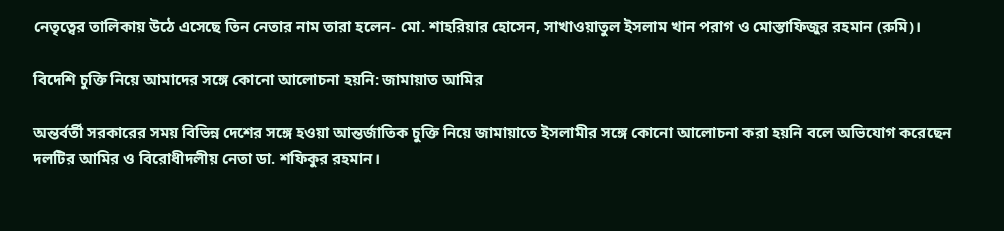নেতৃত্বের তালিকায় উঠে এসেছে তিন নেতার নাম তারা হলেন- মো. শাহরিয়ার হোসেন, সাখাওয়াতুল ইসলাম খান পরাগ ও মোস্তাফিজুর রহমান (রুমি)।

বিদেশি চুক্তি নিয়ে আমাদের সঙ্গে কোনো আলোচনা হয়নি: জামায়াত আমির

অন্তর্বর্তী সরকারের সময় বিভিন্ন দেশের সঙ্গে হওয়া আন্তর্জাতিক চুক্তি নিয়ে জামায়াতে ইসলামীর সঙ্গে কোনো আলোচনা করা হয়নি বলে অভিযোগ করেছেন দলটির আমির ও বিরোধীদলীয় নেতা ডা. শফিকুর রহমান।